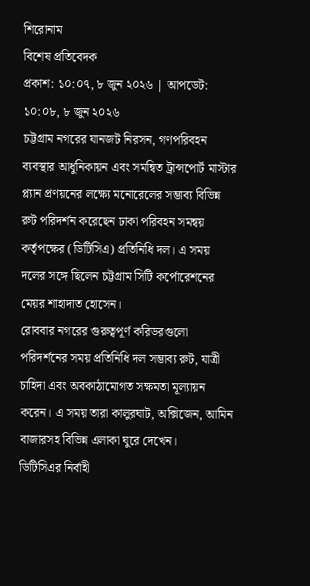শিরোনাম
বিশেষ প্রতিবেদক
প্রকাশ: ১০:০৭, ৮ জুন ২০২৬ | আপডেট: ১০:০৮, ৮ জুন ২০২৬
চট্টগ্রাম নগরের যানজট নিরসন, গণপরিবহন ব্যবস্থার আধুনিকায়ন এবং সমন্বিত ট্রান্সপোর্ট মাস্টার প্ল্যান প্রণয়নের লক্ষ্যে মনোরেলের সম্ভাব্য বিভিন্ন রুট পরিদর্শন করেছেন ঢাকা পরিবহন সমন্বয় কর্তৃপক্ষের (ডিটিসিএ) প্রতিনিধি দল। এ সময় দলের সঙ্গে ছিলেন চট্টগ্রাম সিটি কর্পোরেশনের মেয়র শাহাদাত হোসেন।
রোববার নগরের গুরুত্বপূর্ণ করিডরগুলো পরিদর্শনের সময় প্রতিনিধি দল সম্ভাব্য রুট, যাত্রী চাহিদা এবং অবকাঠামোগত সক্ষমতা মূল্যায়ন করেন। এ সময় তারা কালুরঘাট, অক্সিজেন, আমিন বাজারসহ বিভিন্ন এলাকা ঘুরে দেখেন।
ডিটিসিএর নির্বাহী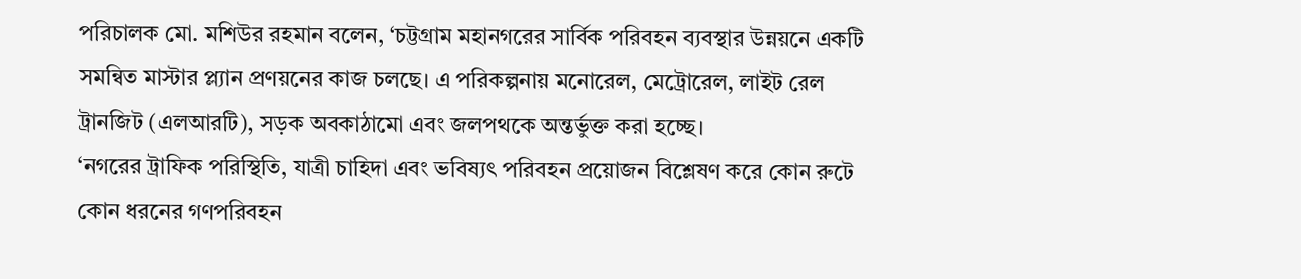পরিচালক মো. মশিউর রহমান বলেন, ‘চট্টগ্রাম মহানগরের সার্বিক পরিবহন ব্যবস্থার উন্নয়নে একটি সমন্বিত মাস্টার প্ল্যান প্রণয়নের কাজ চলছে। এ পরিকল্পনায় মনোরেল, মেট্রোরেল, লাইট রেল ট্রানজিট (এলআরটি), সড়ক অবকাঠামো এবং জলপথকে অন্তর্ভুক্ত করা হচ্ছে।
‘নগরের ট্রাফিক পরিস্থিতি, যাত্রী চাহিদা এবং ভবিষ্যৎ পরিবহন প্রয়োজন বিশ্লেষণ করে কোন রুটে কোন ধরনের গণপরিবহন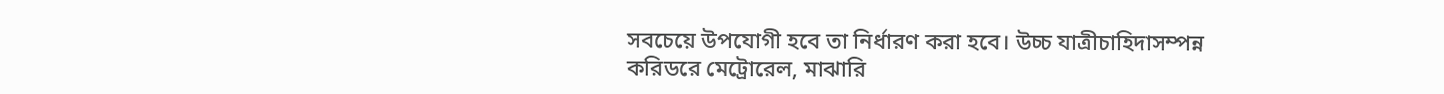সবচেয়ে উপযোগী হবে তা নির্ধারণ করা হবে। উচ্চ যাত্রীচাহিদাসম্পন্ন করিডরে মেট্রোরেল, মাঝারি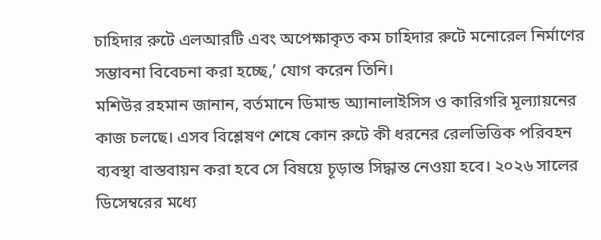চাহিদার রুটে এলআরটি এবং অপেক্ষাকৃত কম চাহিদার রুটে মনোরেল নির্মাণের সম্ভাবনা বিবেচনা করা হচ্ছে,’ যোগ করেন তিনি।
মশিউর রহমান জানান, বর্তমানে ডিমান্ড অ্যানালাইসিস ও কারিগরি মূল্যায়নের কাজ চলছে। এসব বিশ্লেষণ শেষে কোন রুটে কী ধরনের রেলভিত্তিক পরিবহন ব্যবস্থা বাস্তবায়ন করা হবে সে বিষয়ে চূড়ান্ত সিদ্ধান্ত নেওয়া হবে। ২০২৬ সালের ডিসেম্বরের মধ্যে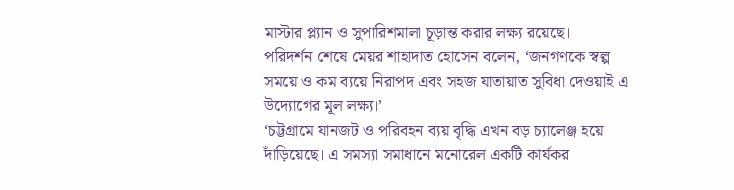মাস্টার প্ল্যান ও সুপারিশমালা চূড়ান্ত করার লক্ষ্য রয়েছে।
পরিদর্শন শেষে মেয়র শাহাদাত হোসেন বলেন, ‘জনগণকে স্বল্প সময়ে ও কম ব্যয়ে নিরাপদ এবং সহজ যাতায়াত সুবিধা দেওয়াই এ উদ্যোগের মূল লক্ষ্য।’
‘চট্টগ্রামে যানজট ও পরিবহন ব্যয় বৃদ্ধি এখন বড় চ্যালেঞ্জ হয়ে দাঁড়িয়েছে। এ সমস্যা সমাধানে মনোরেল একটি কার্যকর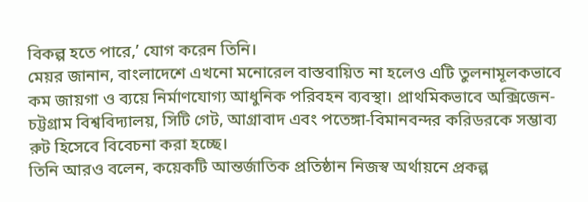বিকল্প হতে পারে,’ যোগ করেন তিনি।
মেয়র জানান, বাংলাদেশে এখনো মনোরেল বাস্তবায়িত না হলেও এটি তুলনামূলকভাবে কম জায়গা ও ব্যয়ে নির্মাণযোগ্য আধুনিক পরিবহন ব্যবস্থা। প্রাথমিকভাবে অক্সিজেন-চট্টগ্রাম বিশ্ববিদ্যালয়, সিটি গেট, আগ্রাবাদ এবং পতেঙ্গা-বিমানবন্দর করিডরকে সম্ভাব্য রুট হিসেবে বিবেচনা করা হচ্ছে।
তিনি আরও বলেন, কয়েকটি আন্তর্জাতিক প্রতিষ্ঠান নিজস্ব অর্থায়নে প্রকল্প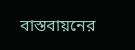বাস্তবায়নের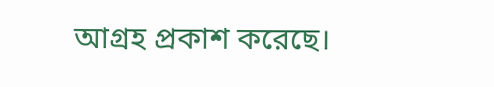আগ্রহ প্রকাশ করেছে।